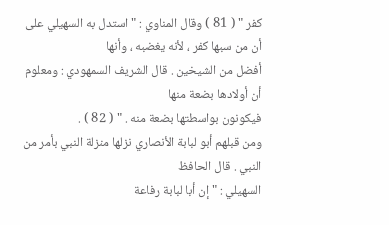كفر " ( 81 ) وقال المناوي : " استدل به السهيلي على أن من سبها كفر ، لأنه يغضبه ، وأنها
أفضل من الشيخين . قال الشريف السمهودي : ومعلوم أن أولادها بضعة منها
فيكونون بواسطتها بضعة منه . " ( 82 ) .
ومن قبلهم أبو لبابة الأنصاري نزلها منزلة النبي بأمر من النبي . قال الحافظ
السهيلي : " إن أبا لبابة رفاعة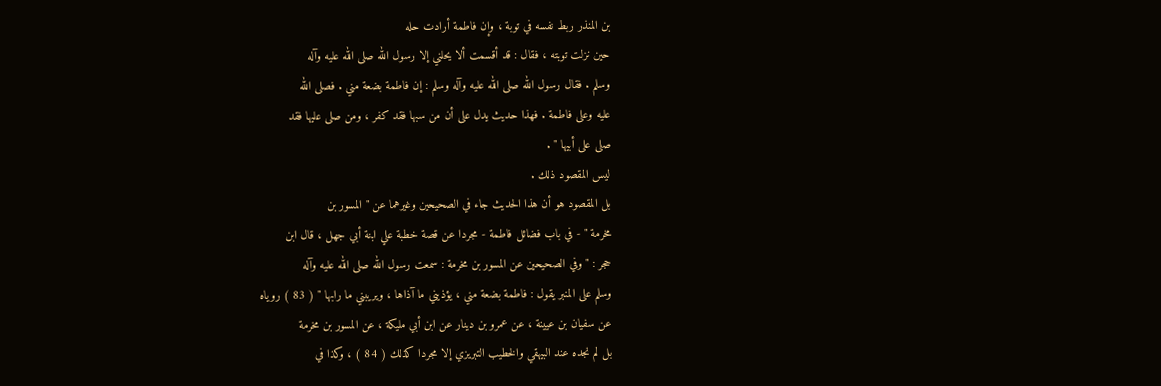بن المنذر ربط نفسه في توبة ، وإن فاطمة أرادت حله
حين نزلت توبته ، فقال : قد أقسمت ألا يحلني إلا رسول الله صلى الله عليه وآله
وسلم . فقال رسول الله صلى الله عليه وآله وسلم : إن فاطمة بضعة مني . فصلى الله
عليه وعلى فاطمة . فهذا حديث يدل على أن من سبها فقد كفر ، ومن صلى عليها فقد
صلى على أبيها " .
ليس المقصود ذلك .
بل المقصود هو أن هذا الحديث جاء في الصحيحين وغيرهما عن " المسور بن
مخرمة " - في باب فضائل فاطمة - مجردا عن قصة خطبة علي ابنة أبي جهل ، قال ابن
حجر : " وفي الصحيحين عن المسور بن مخرمة : سمعت رسول الله صلى الله عليه وآله
وسلم على المنبر يقول : فاطمة بضعة مني ، يؤذيني ما آذاها ، ويريبني ما رابها " ( 83 ) روياه
عن سفيان بن عيينة ، عن عمرو بن دينار عن ابن أبي مليكة ، عن المسور بن مخرمة
بل لم نجده عند البيهقي والخطيب التبريزي إلا مجردا كذلك ( 84 ) ، وكذا في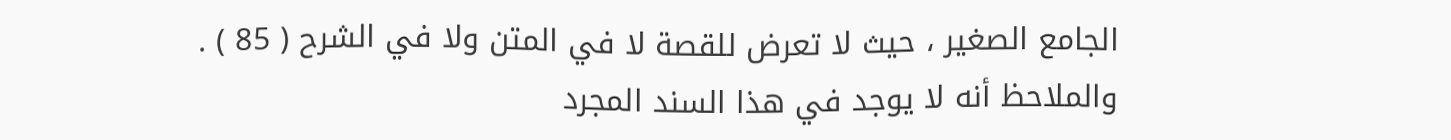الجامع الصغير ، حيث لا تعرض للقصة لا في المتن ولا في الشرح ( 85 ) .
والملاحظ أنه لا يوجد في هذا السند المجرد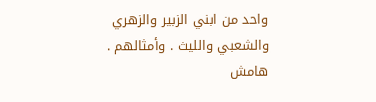واحد من ابني الزبير والزهري
والشعبي والليث . وأمثالهم .
هامش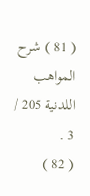( 81 ) شرح المواهب اللدنية 205 / 3 .
( 82 )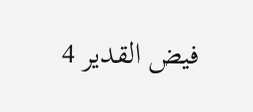فيض القدير 4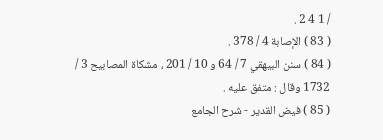/ 1 4 2 .
( 83 ) الإصابة 4 / 378 .
( 84 ) سنن البيهقي 7 / 64 و 10 / 201 ، مشكاة المصابيح 3 / 1732 وقال : متفق عليه .
( 85 ) فيض القدير - شرح الجامع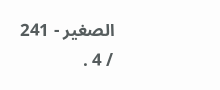الصغير - 241 / 4 .